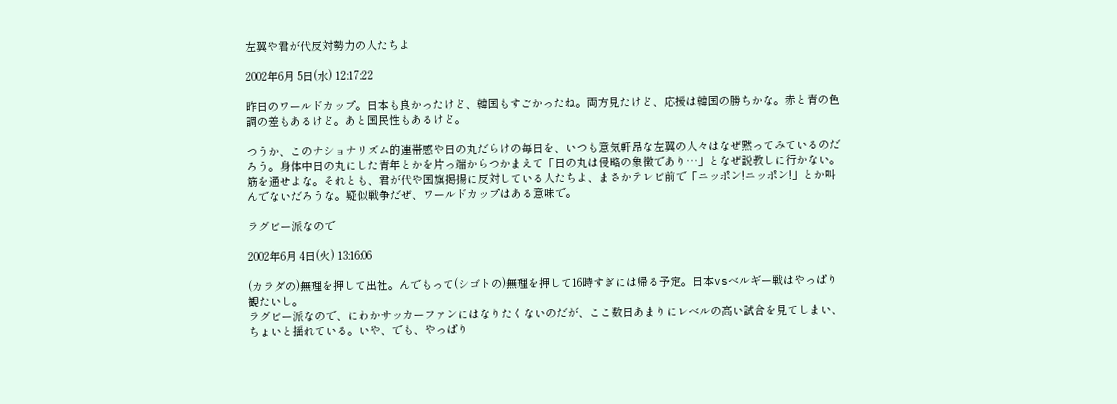左翼や君が代反対勢力の人たちよ

2002年6月 5日(水) 12:17:22

昨日のワールドカップ。日本も良かったけど、韓国もすごかったね。両方見たけど、応援は韓国の勝ちかな。赤と青の色調の差もあるけど。あと国民性もあるけど。

つうか、このナショナリズム的連帯感や日の丸だらけの毎日を、いつも意気軒昂な左翼の人々はなぜ黙ってみているのだろう。身体中日の丸にした青年とかを片っ端からつかまえて「日の丸は侵略の象徴であり…」となぜ説教しに行かない。筋を通せよな。それとも、君が代や国旗掲揚に反対している人たちよ、まさかテレビ前で「ニッポン!ニッポン!」とか叫んでないだろうな。疑似戦争だぜ、ワールドカップはある意味で。

ラグビー派なので

2002年6月 4日(火) 13:16:06

(カラダの)無理を押して出社。んでもって(シゴトの)無理を押して16時すぎには帰る予定。日本vsベルギー戦はやっぱり観たいし。
ラグビー派なので、にわかサッカーファンにはなりたくないのだが、ここ数日あまりにレベルの高い試合を見てしまい、ちょいと揺れている。いや、でも、やっぱり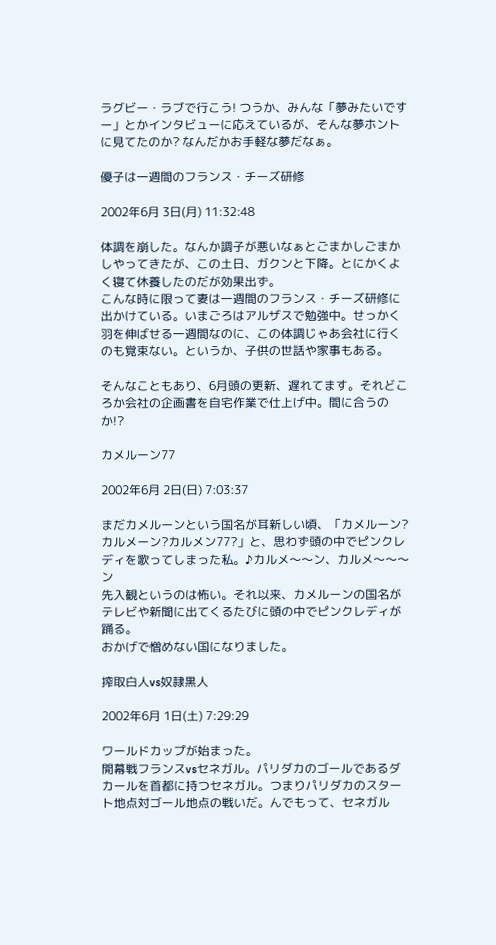ラグビー・ラブで行こう! つうか、みんな「夢みたいですー」とかインタビューに応えているが、そんな夢ホントに見てたのか? なんだかお手軽な夢だなぁ。

優子は一週間のフランス・チーズ研修

2002年6月 3日(月) 11:32:48

体調を崩した。なんか調子が悪いなぁとごまかしごまかしやってきたが、この土日、ガクンと下降。とにかくよく寝て休養したのだが効果出ず。
こんな時に限って妻は一週間のフランス・チーズ研修に出かけている。いまごろはアルザスで勉強中。せっかく羽を伸ばせる一週間なのに、この体調じゃあ会社に行くのも覚束ない。というか、子供の世話や家事もある。

そんなこともあり、6月頭の更新、遅れてます。それどころか会社の企画書を自宅作業で仕上げ中。間に合うのか!?

カメルーン77

2002年6月 2日(日) 7:03:37

まだカメルーンという国名が耳新しい頃、「カメルーン?カルメーン?カルメン77?」と、思わず頭の中でピンクレディを歌ってしまった私。♪カルメ〜〜ン、カルメ〜〜〜ン
先入観というのは怖い。それ以来、カメルーンの国名がテレビや新聞に出てくるたびに頭の中でピンクレディが踊る。
おかげで憎めない国になりました。

搾取白人vs奴隷黒人

2002年6月 1日(土) 7:29:29

ワールドカップが始まった。
開幕戦フランスvsセネガル。パリダカのゴールであるダカールを首都に持つセネガル。つまりパリダカのスタート地点対ゴール地点の戦いだ。んでもって、セネガル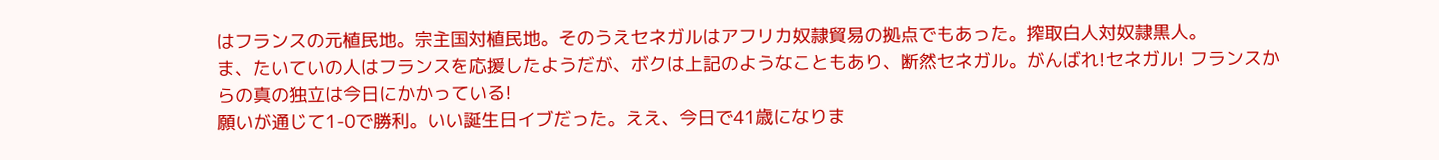はフランスの元植民地。宗主国対植民地。そのうえセネガルはアフリカ奴隷貿易の拠点でもあった。搾取白人対奴隷黒人。
ま、たいていの人はフランスを応援したようだが、ボクは上記のようなこともあり、断然セネガル。がんばれ!セネガル! フランスからの真の独立は今日にかかっている!
願いが通じて1-0で勝利。いい誕生日イブだった。ええ、今日で41歳になりま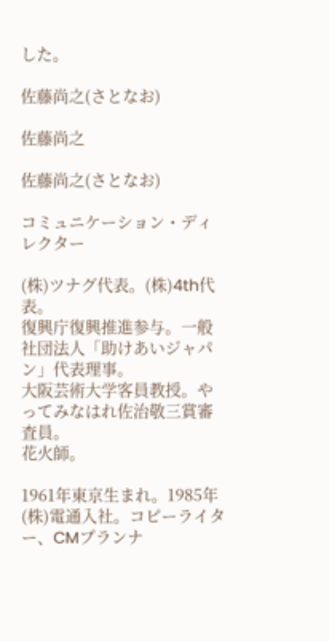した。

佐藤尚之(さとなお)

佐藤尚之

佐藤尚之(さとなお)

コミュニケーション・ディレクター

(株)ツナグ代表。(株)4th代表。
復興庁復興推進参与。一般社団法人「助けあいジャパン」代表理事。
大阪芸術大学客員教授。やってみなはれ佐治敬三賞審査員。
花火師。

1961年東京生まれ。1985年(株)電通入社。コピーライター、CMプランナ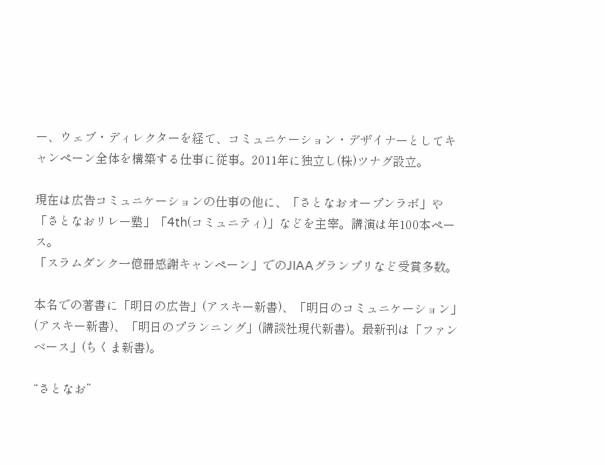ー、ウェブ・ディレクターを経て、コミュニケーション・デザイナーとしてキャンペーン全体を構築する仕事に従事。2011年に独立し(株)ツナグ設立。

現在は広告コミュニケーションの仕事の他に、「さとなおオープンラボ」や「さとなおリレー塾」「4th(コミュニティ)」などを主宰。講演は年100本ペース。
「スラムダンク一億冊感謝キャンペーン」でのJIAAグランプリなど受賞多数。

本名での著書に「明日の広告」(アスキー新書)、「明日のコミュニケーション」(アスキー新書)、「明日のプランニング」(講談社現代新書)。最新刊は「ファンベース」(ちくま新書)。

“さとなお”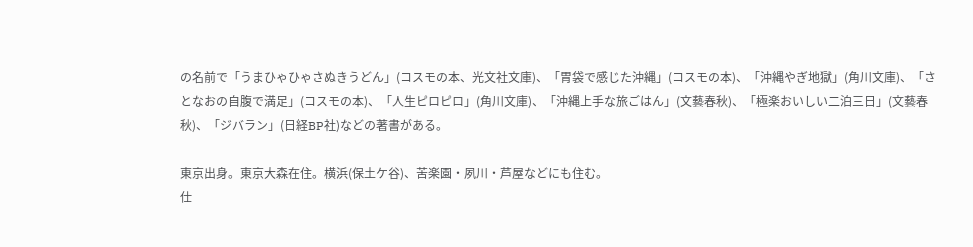の名前で「うまひゃひゃさぬきうどん」(コスモの本、光文社文庫)、「胃袋で感じた沖縄」(コスモの本)、「沖縄やぎ地獄」(角川文庫)、「さとなおの自腹で満足」(コスモの本)、「人生ピロピロ」(角川文庫)、「沖縄上手な旅ごはん」(文藝春秋)、「極楽おいしい二泊三日」(文藝春秋)、「ジバラン」(日経BP社)などの著書がある。

東京出身。東京大森在住。横浜(保土ケ谷)、苦楽園・夙川・芦屋などにも住む。
仕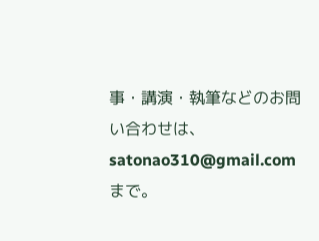事・講演・執筆などのお問い合わせは、satonao310@gmail.com まで。